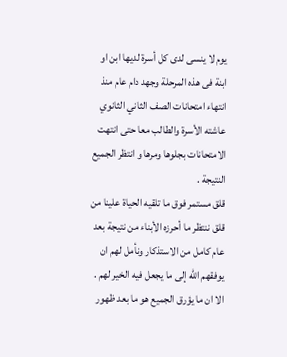يوم لا ينسى لدى كل أسرة لديها ابن او ابنة فى هذه المرحلة وجهد دام عام منذ انتهاء امتحانات الصف الثاني الثانوي عاشته الأسرة والطالب معا حتى انتهت الامتحانات بجلوها ومرها و انتظر الجميع النتيجة .
قلق مستمر فوق ما تلقيه الحياة علينا من قلق ننتظر ما أحرزه الأبناء من نتيجة بعد عام كامل من الاستذكار ونأمل لهم ان يوفقهم الله إلى ما يجعل فيه الخير لهم .
الا ان ما يؤرق الجميع هو ما بعد ظهور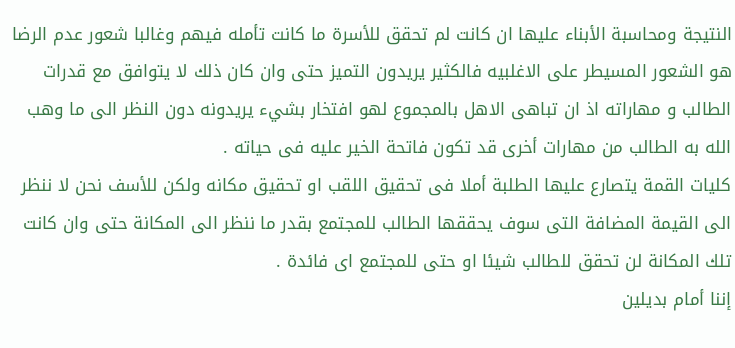النتيجة ومحاسبة الأبناء عليها ان كانت لم تحقق للأسرة ما كانت تأمله فيهم وغالبا شعور عدم الرضا هو الشعور المسيطر على الاغلبيه فالكثير يريدون التميز حتى وان كان ذلك لا يتوافق مع قدرات الطالب و مهاراته اذ ان تباهى الاهل بالمجموع لهو افتخار بشيء يريدونه دون النظر الى ما وهب الله به الطالب من مهارات أخرى قد تكون فاتحة الخير عليه فى حياته .
كليات القمة يتصارع عليها الطلبة أملا فى تحقيق اللقب او تحقيق مكانه ولكن للأسف نحن لا ننظر الى القيمة المضافة التى سوف يحققها الطالب للمجتمع بقدر ما ننظر الى المكانة حتى وان كانت تلك المكانة لن تحقق للطالب شيئا او حتى للمجتمع اى فائدة .
إننا أمام بديلين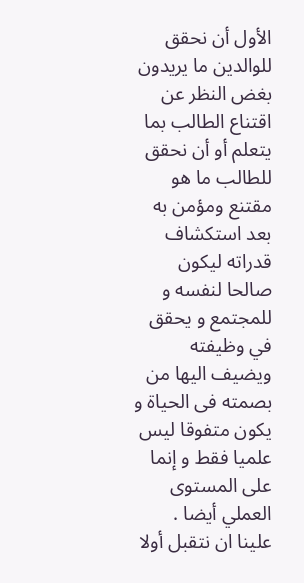الأول أن نحقق للوالدين ما يريدون بغض النظر عن اقتناع الطالب بما يتعلم أو أن نحقق للطالب ما هو مقتنع ومؤمن به بعد استكشاف قدراته ليكون صالحا لنفسه و للمجتمع و يحقق في وظيفته ويضيف اليها من بصمته فى الحياة و يكون متفوقا ليس علميا فقط و إنما على المستوى العملي أيضا .
علينا ان نتقبل أولا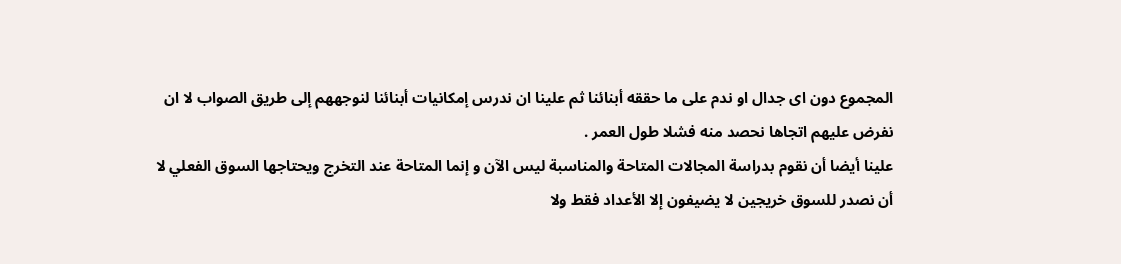المجموع دون اى جدال او ندم على ما حققه أبنائنا ثم علينا ان ندرس إمكانيات أبنائنا لنوجههم إلى طريق الصواب لا ان نفرض عليهم اتجاها نحصد منه فشلا طول العمر .
علينا أيضا أن نقوم بدراسة المجالات المتاحة والمناسبة ليس الآن و إنما المتاحة عند التخرج ويحتاجها السوق الفعلي لا أن نصدر للسوق خريجين لا يضيفون إلا الأعداد فقط ولا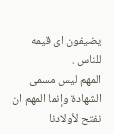يضيفون اى قيمه للناس .
المهم ليس مسمى الشهادة وإنما المهم ان نفتح لأولادنا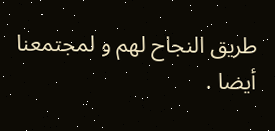طريق النجاح لهم و لمجتمعنا أيضا .